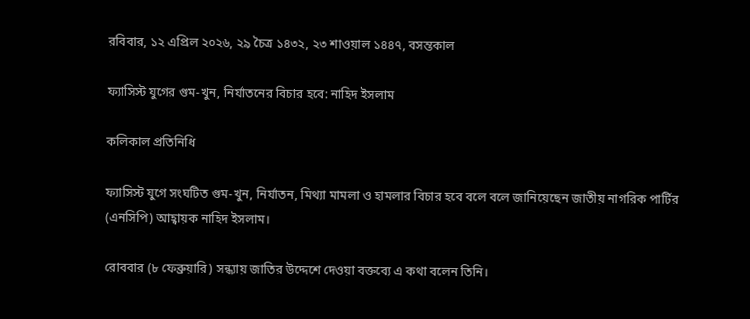রবিবার, ১২ এপ্রিল ২০২৬, ২৯ চৈত্র ১৪৩২, ২৩ শাওয়াল ১৪৪৭, বসন্তকাল

ফ্যাসিস্ট যুগের গুম-খুন, নির্যাতনের বিচার হবে: নাহিদ ইসলাম

কলিকাল প্রতিনিধি

ফ্যাসিস্ট যুগে সংঘটিত গুম-খুন, নির্যাতন, মিথ্যা মামলা ও হামলার বিচার হবে বলে বলে জানিয়েছেন জাতীয় নাগরিক পার্টির (এনসিপি) আহ্বায়ক নাহিদ ইসলাম।

রোববার (৮ ফেব্রুয়ারি) সন্ধ্যায় জাতির উদ্দেশে দেওয়া বক্তব্যে এ কথা বলেন তিনি।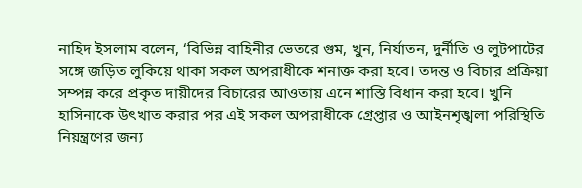নাহিদ ইসলাম বলেন, ‘বিভিন্ন বাহিনীর ভেতরে গুম, খুন, নির্যাতন, দুর্নীতি ও লুটপাটের সঙ্গে জড়িত লুকিয়ে থাকা সকল অপরাধীকে শনাক্ত করা হবে। তদন্ত ও বিচার প্রক্রিয়া সম্পন্ন করে প্রকৃত দায়ীদের বিচারের আওতায় এনে শাস্তি বিধান করা হবে। খুনি হাসিনাকে উৎখাত করার পর এই সকল অপরাধীকে গ্রেপ্তার ও আইনশৃঙ্খলা পরিস্থিতি নিয়ন্ত্রণের জন্য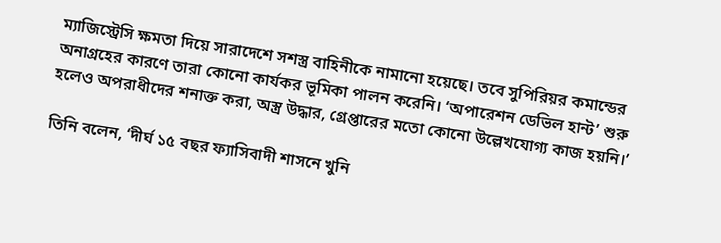ম্যাজিস্ট্রেসি ক্ষমতা দিয়ে সারাদেশে সশস্ত্র বাহিনীকে নামানো হয়েছে। তবে সুপিরিয়র কমান্ডের অনাগ্রহের কারণে তারা কোনো কার্যকর ভূমিকা পালন করেনি। ‘অপারেশন ডেভিল হান্ট’ শুরু হলেও অপরাধীদের শনাক্ত করা, অস্ত্র উদ্ধার, গ্রেপ্তারের মতো কোনো উল্লেখযোগ্য কাজ হয়নি।’

তিনি বলেন, ‘দীর্ঘ ১৫ বছর ফ্যাসিবাদী শাসনে খুনি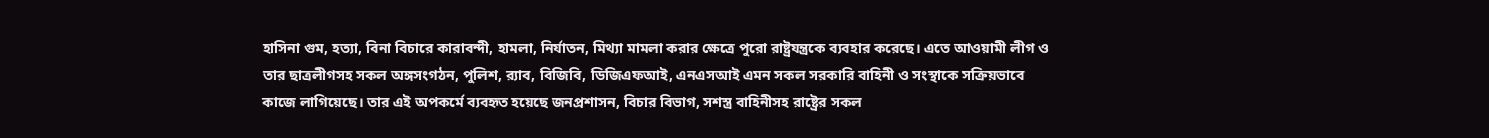হাসিনা গুম, হত্যা, বিনা বিচারে কারাবন্দী, হামলা, নির্যাতন, মিথ্যা মামলা করার ক্ষেত্রে পুরো রাষ্ট্রযন্ত্রকে ব্যবহার করেছে। এতে আওয়ামী লীগ ও তার ছাত্রলীগসহ সকল অঙ্গসংগঠন, পুলিশ, র‍্যাব, বিজিবি, ডিজিএফআই, এনএসআই এমন সকল সরকারি বাহিনী ও সংস্থাকে সক্রিয়ভাবে কাজে লাগিয়েছে। তার এই অপকর্মে ব্যবহৃত হয়েছে জনপ্রশাসন, বিচার বিভাগ, সশস্ত্র বাহিনীসহ রাষ্ট্রের সকল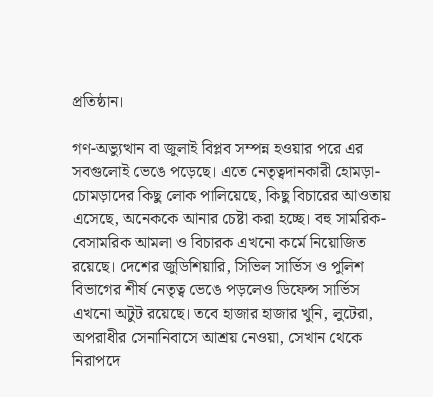প্রতিষ্ঠান।

গণ-অভ্যুত্থান বা জুলাই বিপ্লব সম্পন্ন হওয়ার পরে এর সবগুলোই ভেঙে পড়েছে। এতে নেতৃত্বদানকারী হোমড়া-চোমড়াদের কিছু লোক পালিয়েছে, কিছু বিচারের আওতায় এসেছে, অনেককে আনার চেষ্টা করা হচ্ছে। বহু সামরিক-বেসামরিক আমলা ও বিচারক এখনো কর্মে নিয়োজিত রয়েছে। দেশের জুডিশিয়ারি, সিভিল সার্ভিস ও পুলিশ বিভাগের শীর্ষ নেতৃত্ব ভেঙে পড়লেও ডিফেন্স সার্ভিস এখনো অটুট রয়েছে। তবে হাজার হাজার খুনি, লুটেরা, অপরাধীর সেনানিবাসে আশ্রয় নেওয়া, সেখান থেকে নিরাপদে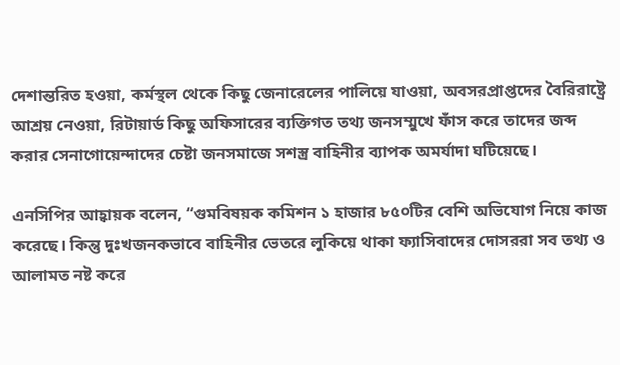দেশান্তরিত হওয়া, কর্মস্থল থেকে কিছু জেনারেলের পালিয়ে যাওয়া, অবসরপ্রাপ্তদের বৈরিরাষ্ট্রে আশ্রয় নেওয়া, রিটায়ার্ড কিছু অফিসারের ব্যক্তিগত তথ্য জনসম্মুখে ফাঁস করে তাদের জব্দ করার সেনাগোয়েন্দাদের চেষ্টা জনসমাজে সশস্ত্র বাহিনীর ব্যাপক অমর্যাদা ঘটিয়েছে।

এনসিপির আহ্বায়ক বলেন, “গুমবিষয়ক কমিশন ১ হাজার ৮৫০টির বেশি অভিযোগ নিয়ে কাজ করেছে। কিন্তু দুঃখজনকভাবে বাহিনীর ভেতরে লুকিয়ে থাকা ফ্যাসিবাদের দোসররা সব তথ্য ও আলামত নষ্ট করে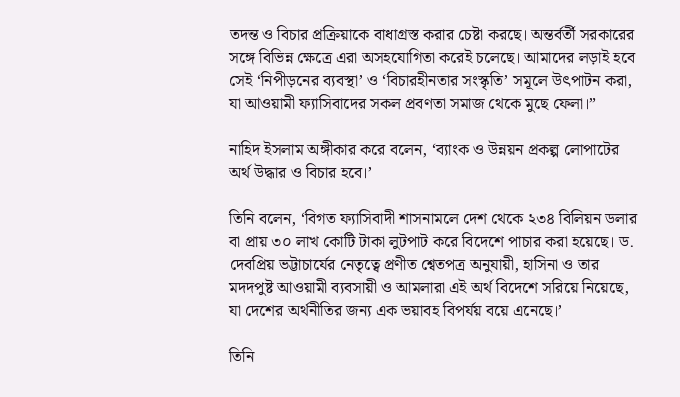তদন্ত ও বিচার প্রক্রিয়াকে বাধাগ্রস্ত করার চেষ্টা করছে। অন্তর্বর্তী সরকারের সঙ্গে বিভিন্ন ক্ষেত্রে এরা অসহযোগিতা করেই চলেছে। আমাদের লড়াই হবে সেই ‘নিপীড়নের ব্যবস্থা’ ও ‘বিচারহীনতার সংস্কৃতি’ সমূলে উৎপাটন করা, যা আওয়ামী ফ্যাসিবাদের সকল প্রবণতা সমাজ থেকে মুছে ফেলা।”

নাহিদ ইসলাম অঙ্গীকার করে বলেন, ‘ব্যাংক ও উন্নয়ন প্রকল্প লোপাটের অর্থ উদ্ধার ও বিচার হবে।’

তিনি বলেন, ‘বিগত ফ্যাসিবাদী শাসনামলে দেশ থেকে ২৩৪ বিলিয়ন ডলার বা প্রায় ৩০ লাখ কোটি টাকা লুটপাট করে বিদেশে পাচার করা হয়েছে। ড. দেবপ্রিয় ভট্টাচার্যের নেতৃত্বে প্রণীত শ্বেতপত্র অনুযায়ী, হাসিনা ও তার মদদপুষ্ট আওয়ামী ব্যবসায়ী ও আমলারা এই অর্থ বিদেশে সরিয়ে নিয়েছে, যা দেশের অর্থনীতির জন্য এক ভয়াবহ বিপর্যয় বয়ে এনেছে।’

তিনি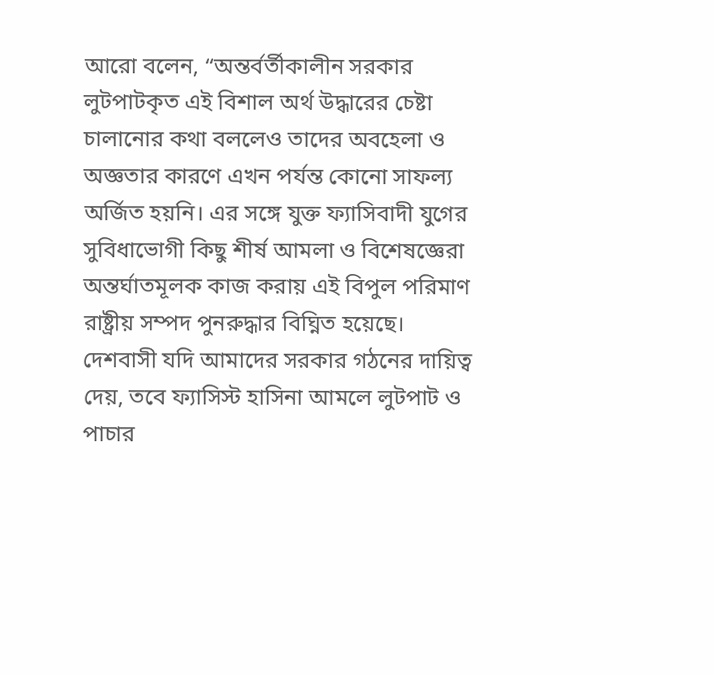আরো বলেন, “অন্তর্বর্তীকালীন সরকার লুটপাটকৃত এই বিশাল অর্থ উদ্ধারের চেষ্টা চালানোর কথা বললেও তাদের অবহেলা ও অজ্ঞতার কারণে এখন পর্যন্ত কোনো সাফল্য অর্জিত হয়নি। এর সঙ্গে যুক্ত ফ্যাসিবাদী যুগের সুবিধাভোগী কিছু শীর্ষ আমলা ও বিশেষজ্ঞেরা অন্তর্ঘাতমূলক কাজ করায় এই বিপুল পরিমাণ রাষ্ট্রীয় সম্পদ পুনরুদ্ধার বিঘ্নিত হয়েছে। দেশবাসী যদি আমাদের সরকার গঠনের দায়িত্ব দেয়, তবে ফ্যাসিস্ট হাসিনা আমলে লুটপাট ও পাচার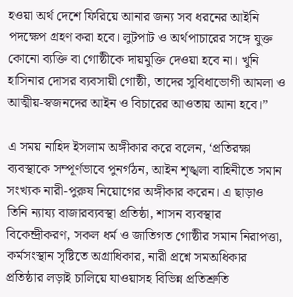হওয়া অর্থ দেশে ফিরিয়ে আনার জন্য সব ধরনের আইনি পদক্ষেপ গ্রহণ করা হবে। লুটপাট ও অর্থপাচারের সঙ্গে যুক্ত কোনো ব্যক্তি বা গোষ্ঠীকে দায়মুক্তি দেওয়া হবে না। খুনি হাসিনার দোসর ব্যবসায়ী গোষ্ঠী, তাদের সুবিধাভোগী আমলা ও আত্মীয়-স্বজনদের আইন ও বিচারের আওতায় আনা হবে।”

এ সময় নাহিদ ইসলাম অঙ্গীকার করে বলেন, ‘প্রতিরক্ষা ব্যবস্থাকে সম্পূর্ণভাবে পুনর্গঠন, আইন শৃঙ্খলা বাহিনীতে সমান সংখ্যক নারী-পুরুষ নিয়োগের অঙ্গীকার করেন। এ ছাড়াও তিনি ন্যায্য বাজারব্যবস্থা প্রতিষ্ঠা, শাসন ব্যবস্থার বিকেন্দ্রীকরণ, সকল ধর্ম ও জাতিগত গোষ্ঠীর সমান নিরাপত্তা, কর্মসংস্থান সৃষ্টিতে অগ্রাধিকার, নারী প্রশ্নে সমঅধিকার প্রতিষ্ঠার লড়াই চালিয়ে যাওয়াসহ বিভিন্ন প্রতিশ্রুতি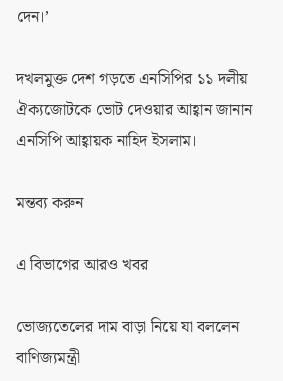দেন।’

দখলমুক্ত দেশ গড়তে এনসিপির ১১ দলীয় ঐক্যজোটকে ভোট দেওয়ার আহ্বান জানান এনসিপি আহ্বায়ক নাহিদ ইসলাম।

মন্তব্য করুন

এ বিভাগের আরও খবর

ভোজ্যতেলের দাম বাড়া নিয়ে যা বললেন বাণিজ্যমন্ত্রী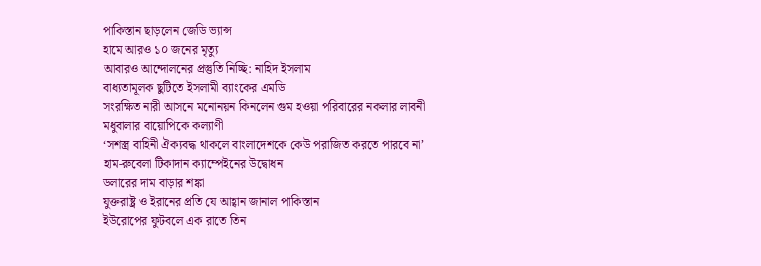পাকিস্তান ছাড়লেন জেডি ভ্যান্স
হামে আরও ১০ জনের মৃত্যু
আবারও আন্দোলনের প্রস্তুতি নিচ্ছি: নাহিদ ইসলাম
বাধ্যতামূলক ছুটিতে ইসলামী ব্যাংকের এমডি
সংরক্ষিত নারী আসনে মনোনয়ন কিনলেন গুম হওয়া পরিবারের নকলার লাবনী
মধুবালার বায়োপিকে কল্যাণী
‘সশস্ত্র বাহিনী ঐক্যবদ্ধ থাকলে বাংলাদেশকে কেউ পরাজিত করতে পারবে না’
হাম-রুবেলা টিকাদান ক্যাম্পেইনের উদ্বোধন
ডলারের দাম বাড়ার শঙ্কা
যুক্তরাষ্ট্র ও ইরানের প্রতি যে আহ্বান জানাল পাকিস্তান
ইউরোপের ফুটবলে এক রাতে তিন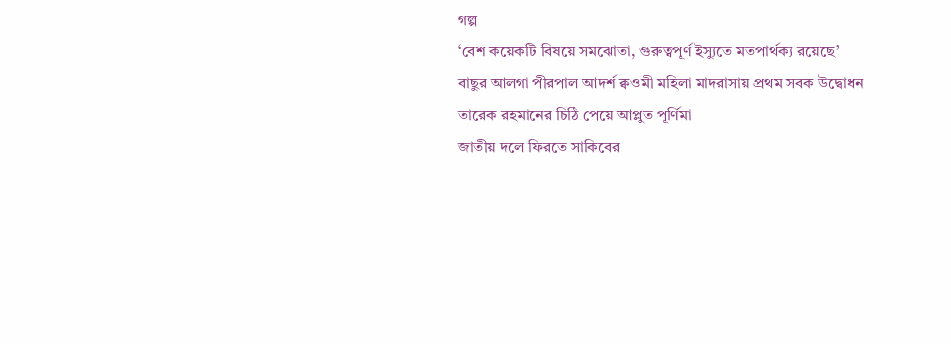গল্প
‘বেশ কয়েকটি বিষয়ে সমঝোতা, গুরুত্বপূর্ণ ইস্যুতে মতপার্থক্য রয়েছে’
বাছুর আলগা পীরপাল আদর্শ ক্বওমী মহিলা মাদরাসায় প্রথম সবক উদ্বোধন
তারেক রহমানের চিঠি পেয়ে আপ্লুত পূর্ণিমা
জাতীয় দলে ফিরতে সাকিবের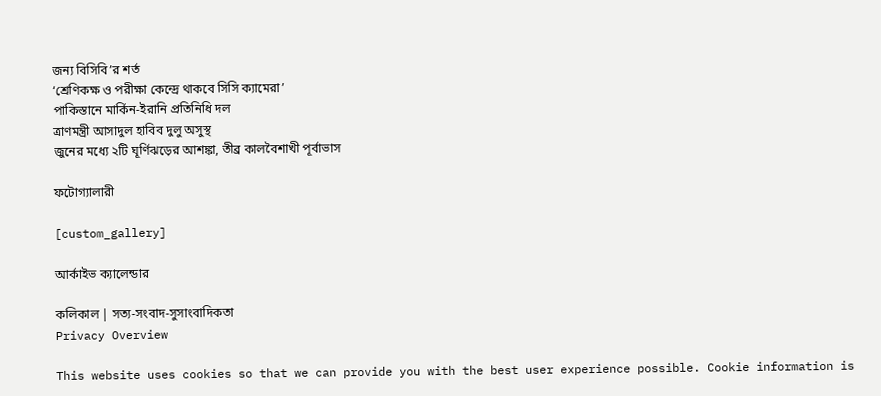জন্য বিসিবি’র শর্ত
‘শ্রেণিকক্ষ ও পরীক্ষা কেন্দ্রে থাকবে সিসি ক্যামেরা’
পাকিস্তানে মার্কিন-ইরানি প্রতিনিধি দল
ত্রাণমন্ত্রী আসাদুল হাবিব দুলু অসুস্থ
জুনের মধ্যে ২টি ঘূর্ণিঝড়ের আশঙ্কা, তীব্র কালবৈশাখী পূর্বাভাস

ফটোগ্যালারী

[custom_gallery]

আর্কাইভ ক্যালেন্ডার

কলিকাল | সত্য-সংবাদ-সুসাংবাদিকতা
Privacy Overview

This website uses cookies so that we can provide you with the best user experience possible. Cookie information is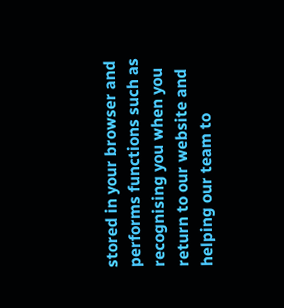stored in your browser and performs functions such as recognising you when you return to our website and helping our team to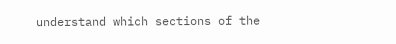understand which sections of the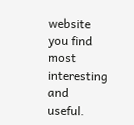website you find most interesting and useful.